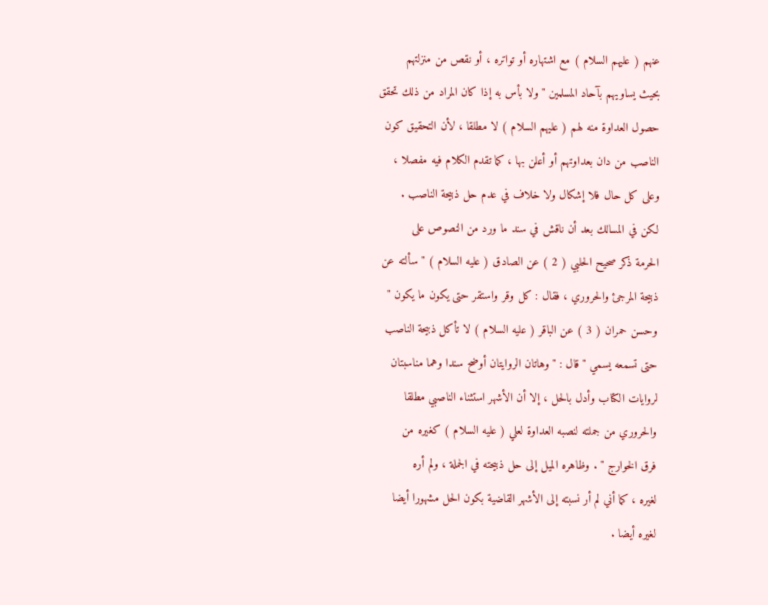عنهم ( عليهم السلام ) مع اشتهاره أو تواتره ، أو نقص من منزلتهم
بحيث يساويهم بآحاد المسلمين " ولا بأس به إذا كان المراد من ذلك تحقق
حصول العداوة منه لهم ( عليهم السلام ) لا مطلقا ، لأن التحقيق كون
الناصب من دان بعداوتهم أو أعلن بها ، كما تقدم الكلام فيه مفصلا ،
وعلى كل حال فلا إشكال ولا خلاف في عدم حل ذبيحة الناصب .
لكن في المسالك بعد أن ناقش في سند ما ورد من النصوص على
الحرمة ذكر صحيح الحلبي ( 2 ) عن الصادق ( عليه السلام ) " سألته عن
ذبيحة المرجئ والحروري ، فقال : كل وقر واستقر حتى يكون ما يكون "
وحسن حمران ( 3 ) عن الباقر ( عليه السلام ) لا تأكل ذبيحة الناصب
حتى تسمعه يسمي " قال : " وهاتان الروايتان أوضح سندا وهما مناسبتان
لروايات الكتاب وأدل بالحل ، إلا أن الأشهر استثناء الناصبي مطلقا
والحروري من جملته لنصبه العداوة لعلي ( عليه السلام ) كغيره من
فرق الخوارج " . وظاهره الميل إلى حل ذبيحته في الجملة ، ولم أره
لغيره ، كما أني لم أر نسبته إلى الأشهر القاضية بكون الحل مشهورا أيضا
لغيره أيضا .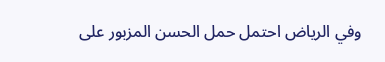وفي الرياض احتمل حمل الحسن المزبور على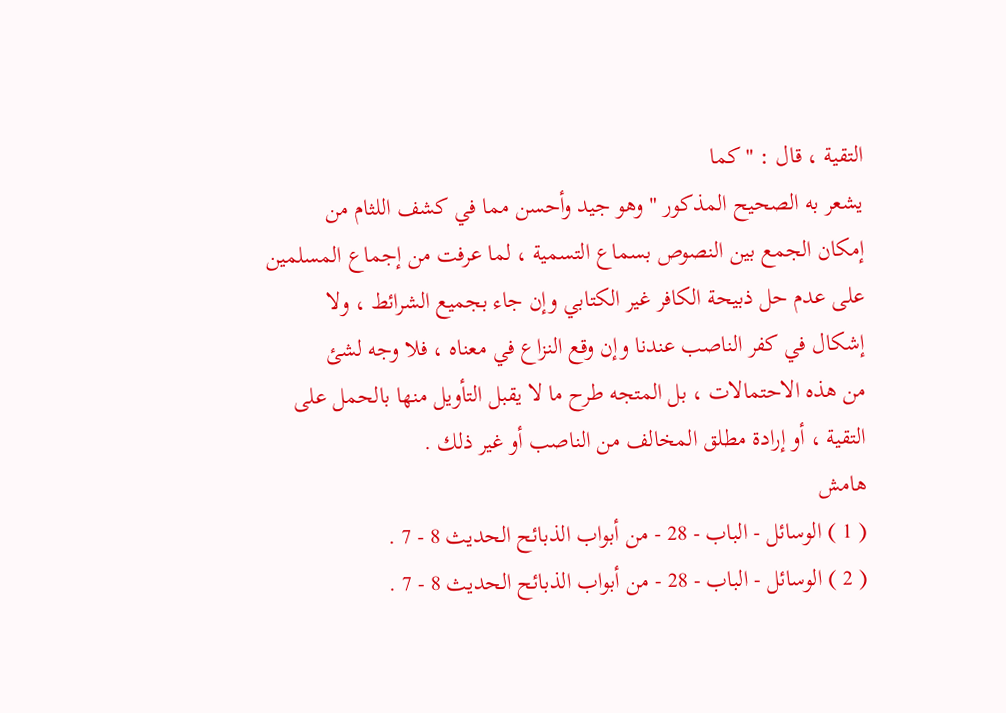التقية ، قال : " كما
يشعر به الصحيح المذكور " وهو جيد وأحسن مما في كشف اللثام من
إمكان الجمع بين النصوص بسماع التسمية ، لما عرفت من إجماع المسلمين
على عدم حل ذبيحة الكافر غير الكتابي وإن جاء بجميع الشرائط ، ولا
إشكال في كفر الناصب عندنا وإن وقع النزاع في معناه ، فلا وجه لشئ
من هذه الاحتمالات ، بل المتجه طرح ما لا يقبل التأويل منها بالحمل على
التقية ، أو إرادة مطلق المخالف من الناصب أو غير ذلك .
هامش
( 1 ) الوسائل - الباب - 28 - من أبواب الذبائح الحديث 8 - 7 .
( 2 ) الوسائل - الباب - 28 - من أبواب الذبائح الحديث 8 - 7 .